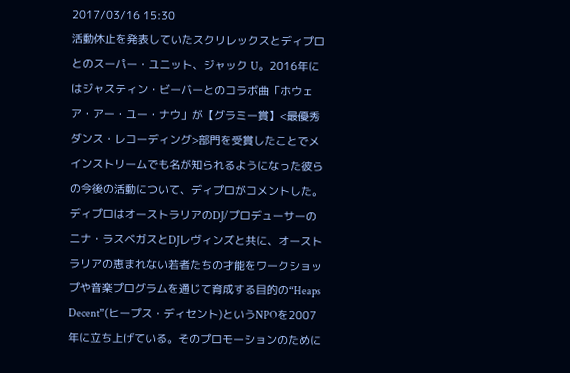2017/03/16 15:30
活動休止を発表していたスクリレックスとディプロとのスーパー・ユニット、ジャック U。2016年にはジャスティン・ビーバーとのコラボ曲「ホウェア・アー・ユー・ナウ」が【グラミー賞】<最優秀ダンス・レコーディング>部門を受賞したことでメインストリームでも名が知られるようになった彼らの今後の活動について、ディプロがコメントした。
ディプロはオーストラリアのDJ/プロデューサーのニナ・ラスベガスとDJレヴィンズと共に、オーストラリアの恵まれない若者たちの才能をワークショップや音楽プログラムを通じて育成する目的の“Heaps Decent”(ヒープス・ディセント)というNPOを2007年に立ち上げている。そのプロモーションのために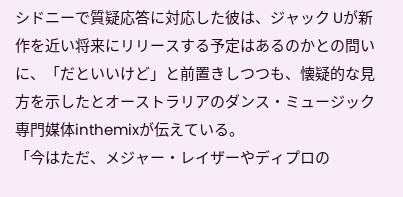シドニーで質疑応答に対応した彼は、ジャック Uが新作を近い将来にリリースする予定はあるのかとの問いに、「だといいけど」と前置きしつつも、懐疑的な見方を示したとオーストラリアのダンス・ミュージック専門媒体inthemixが伝えている。
「今はただ、メジャー・レイザーやディプロの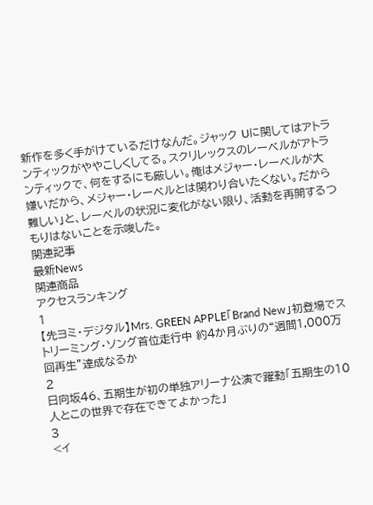新作を多く手がけているだけなんだ。ジャック Uに関してはアトランティックがややこしくしてる。スクリレックスのレーベルがアトランティックで、何をするにも厳しい。俺はメジャー・レーベルが大嫌いだから、メジャー・レーベルとは関わり合いたくない。だから難しい」と、レーベルの状況に変化がない限り、活動を再開するつもりはないことを示唆した。
関連記事
最新News
関連商品
アクセスランキング
1
【先ヨミ・デジタル】Mrs. GREEN APPLE「Brand New」初登場でストリーミング・ソング首位走行中 約4か月ぶりの“週間1,000万回再生”達成なるか
2
日向坂46、五期生が初の単独アリーナ公演で躍動「五期生の10人とこの世界で存在できてよかった」
3
<イ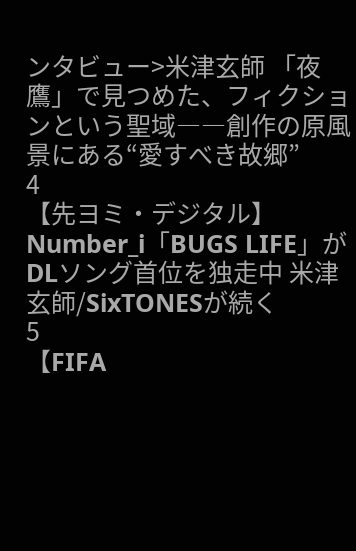ンタビュー>米津玄師 「夜鷹」で見つめた、フィクションという聖域――創作の原風景にある“愛すべき故郷”
4
【先ヨミ・デジタル】Number_i「BUGS LIFE」がDLソング首位を独走中 米津玄師/SixTONESが続く
5
【FIFA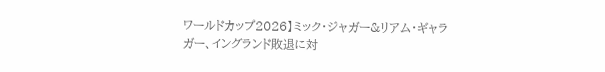ワールドカップ2026】ミック・ジャガー&リアム・ギャラガー、イングランド敗退に対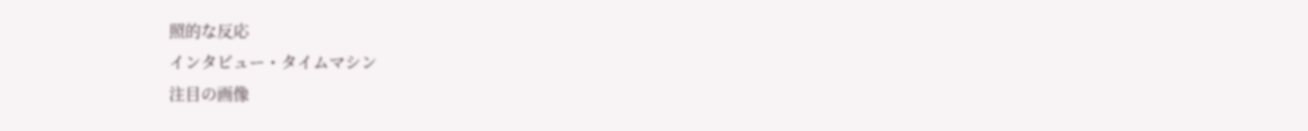照的な反応
インタビュー・タイムマシン
注目の画像